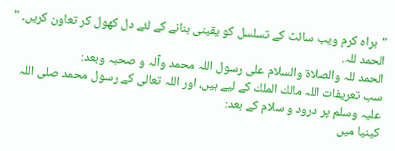"براہ کرم ویب سائٹ کے تسلسل کو یقینی بنانے کے لئے دل کھول کر تعاون کریں۔ "
الحمد للہ.
الحمد للہ والصلاۃ والسلام على رسول اللہ محمد وآلہ و صحبہ وبعد:
سب تعريفات اللہ مالك الملك كے ليے ہيں، اور اللہ تعالى كے رسول محمد صلى اللہ عليہ وسلم پر درود و سلام كے بعد:
كينيا ميں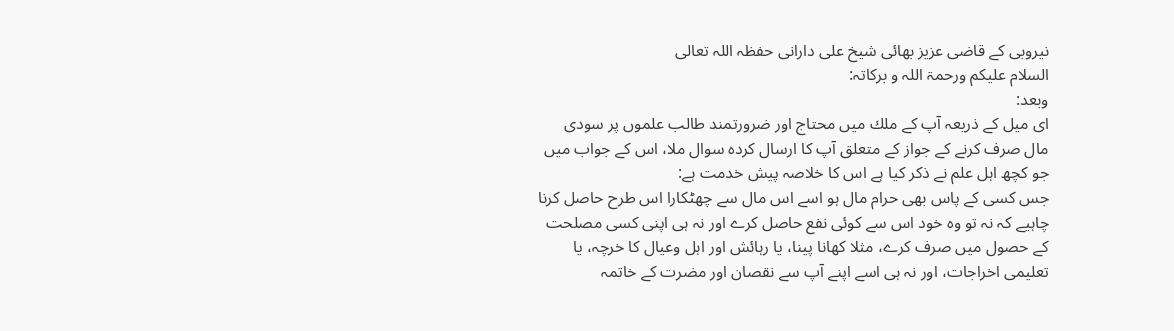نيروبى كے قاضى عزيز بھائى شيخ على دارانى حفظہ اللہ تعالى
السلام عليكم ورحمۃ اللہ و بركاتہ:
وبعد:
اى ميل كے ذريعہ آپ كے ملك ميں محتاج اور ضرورتمند طالب علموں پر سودى مال صرف كرنے كے جواز كے متعلق آپ كا ارسال كردہ سوال ملا، اس كے جواب ميں جو كچھ اہل علم نے ذكر كيا ہے اس كا خلاصہ پيش خدمت ہے:
جس كسى كے پاس بھى حرام مال ہو اسے اس مال سے چھٹكارا اس طرح حاصل كرنا چاہيے كہ نہ تو وہ خود اس سے كوئى نفع حاصل كرے اور نہ ہى اپنى كسى مصلحت كے حصول ميں صرف كرے، مثلا كھانا پينا، يا رہائش اور اہل وعيال كا خرچہ، يا تعليمى اخراجات، اور نہ ہى اسے اپنے آپ سے نقصان اور مضرت كے خاتمہ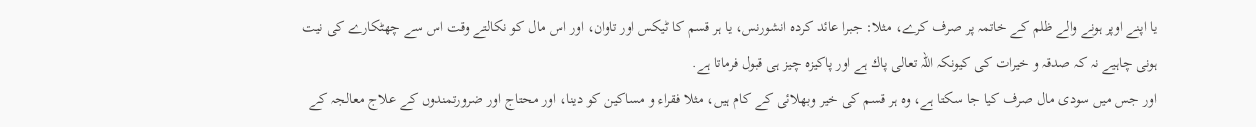يا اپنے اوپر ہونے والے ظلم كے خاتمہ پر صرف كرے، مثلا: جبرا عائد كردہ انشورنس، يا ہر قسم كا ٹيكس اور تاوان، اور اس مال كو نكالتے وقت اس سے چھٹكارے كى نيت ہونى چاہيے نہ كہ صدقہ و خيرات كى كيونكہ اللہ تعالى پاك ہے اور پاكيزہ چيز ہى قبول فرماتا ہے.
اور جس ميں سودى مال صرف كيا جا سكتا ہے، وہ ہر قسم كى خير وبھلائى كے كام ہيں، مثلا فقراء و مساكين كو دينا، اور محتاج اور ضرورتمندوں كے علاج معالجہ كے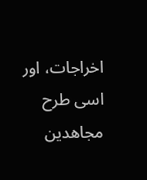اخراجات، اور اسى طرح مجاھدين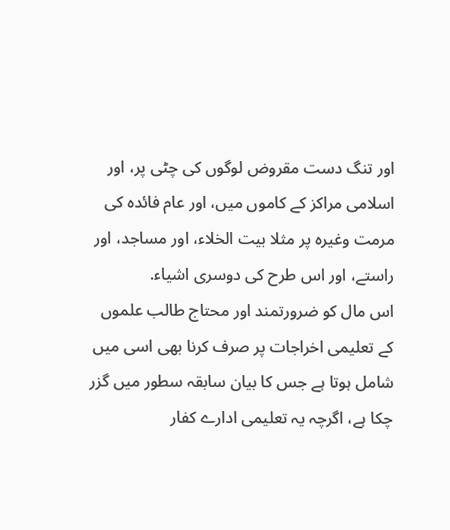اور تنگ دست مقروض لوگوں كى چٹى پر، اور اسلامى مراكز كے كاموں ميں، اور عام فائدہ كى مرمت وغيرہ پر مثلا بيت الخلاء، اور مساجد، اور راستے، اور اس طرح كى دوسرى اشياء.
اس مال كو ضرورتمند اور محتاج طالب علموں كے تعليمى اخراجات پر صرف كرنا بھى اسى ميں شامل ہوتا ہے جس كا بيان سابقہ سطور ميں گزر چكا ہے، اگرچہ يہ تعليمى ادارے كفار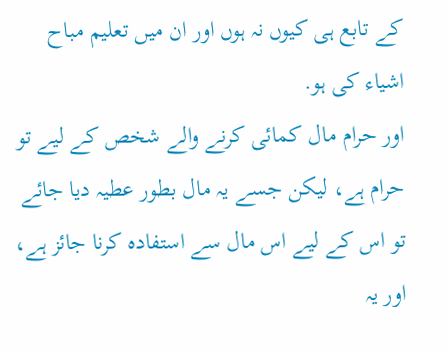كے تابع ہى كيوں نہ ہوں اور ان ميں تعليم مباح اشياء كى ہو.
اور حرام مال كمائى كرنے والے شخص كے ليے تو حرام ہے، ليكن جسے يہ مال بطور عطيہ ديا جائے تو اس كے ليے اس مال سے استفادہ كرنا جائز ہے، اور يہ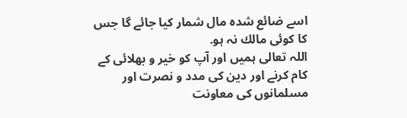اسے ضائع شدہ مال شمار كيا جائے گا جس كا كوئى مالك نہ ہو.
اللہ تعالى ہميں اور آپ كو خير و بھلائى كے كام كرنے اور دين كى مدد و نصرت اور مسلمانوں كى معاونت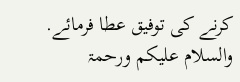كرنے كى توفيق عطا فرمائے.
والسلام عليكم ورحمۃ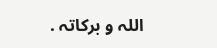اللہ و بركاتہ .